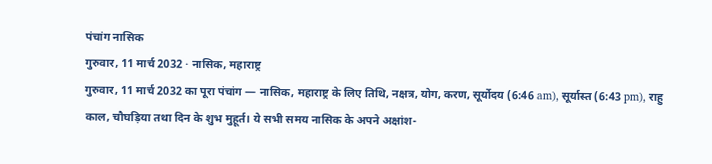पंचांग नासिक
गुरुवार, 11 मार्च 2032 · नासिक, महाराष्ट्र
गुरुवार, 11 मार्च 2032 का पूरा पंचांग — नासिक, महाराष्ट्र के लिए तिथि, नक्षत्र, योग, करण, सूर्योदय (6:46 am), सूर्यास्त (6:43 pm), राहु काल, चौघड़िया तथा दिन के शुभ मुहूर्त। ये सभी समय नासिक के अपने अक्षांश-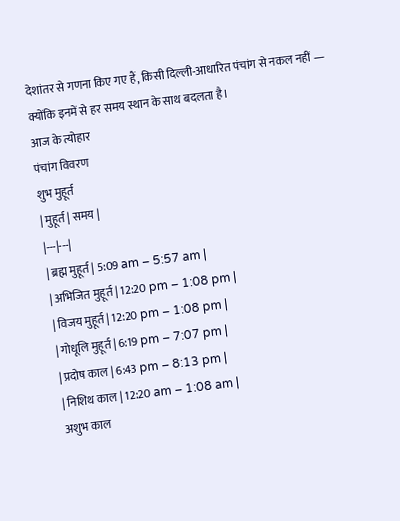देशांतर से गणना किए गए हैं, किसी दिल्ली-आधारित पंचांग से नकल नहीं — क्योंकि इनमें से हर समय स्थान के साथ बदलता है।
आज के त्योहार
पंचांग विवरण
शुभ मुहूर्त
| मुहूर्त | समय |
|---|---|
| ब्रह्म मुहूर्त | 5:09 am – 5:57 am |
| अभिजित मुहूर्त | 12:20 pm – 1:08 pm |
| विजय मुहूर्त | 12:20 pm – 1:08 pm |
| गोधूलि मुहूर्त | 6:19 pm – 7:07 pm |
| प्रदोष काल | 6:43 pm – 8:13 pm |
| निशिथ काल | 12:20 am – 1:08 am |
अशुभ काल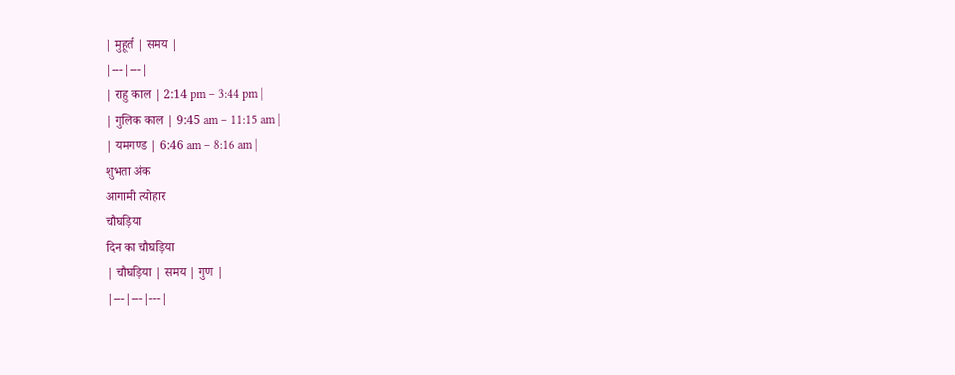| मुहूर्त | समय |
|---|---|
| राहु काल | 2:14 pm – 3:44 pm |
| गुलिक काल | 9:45 am – 11:15 am |
| यमगण्ड | 6:46 am – 8:16 am |
शुभता अंक
आगामी त्योहार
चौघड़िया
दिन का चौघड़िया
| चौघड़िया | समय | गुण |
|---|---|---|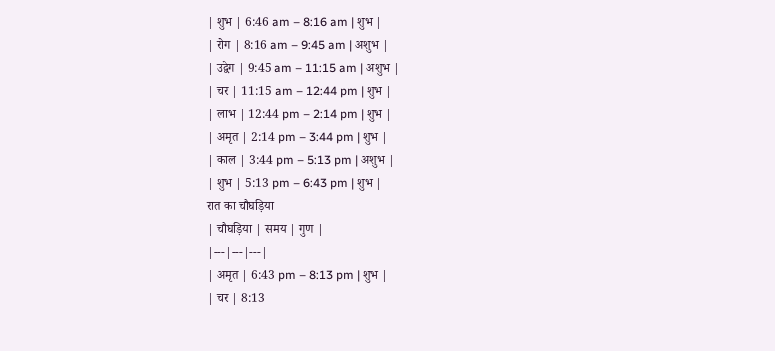| शुभ | 6:46 am – 8:16 am | शुभ |
| रोग | 8:16 am – 9:45 am | अशुभ |
| उद्वेग | 9:45 am – 11:15 am | अशुभ |
| चर | 11:15 am – 12:44 pm | शुभ |
| लाभ | 12:44 pm – 2:14 pm | शुभ |
| अमृत | 2:14 pm – 3:44 pm | शुभ |
| काल | 3:44 pm – 5:13 pm | अशुभ |
| शुभ | 5:13 pm – 6:43 pm | शुभ |
रात का चौघड़िया
| चौघड़िया | समय | गुण |
|---|---|---|
| अमृत | 6:43 pm – 8:13 pm | शुभ |
| चर | 8:13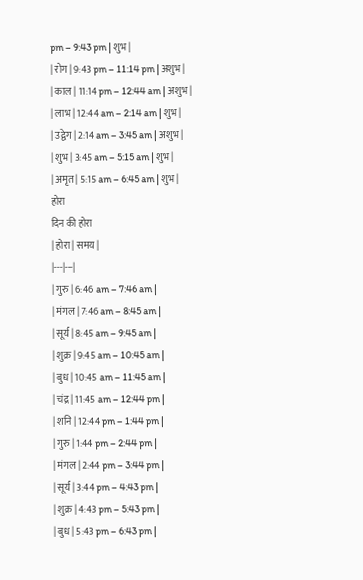pm – 9:43 pm | शुभ |
| रोग | 9:43 pm – 11:14 pm | अशुभ |
| काल | 11:14 pm – 12:44 am | अशुभ |
| लाभ | 12:44 am – 2:14 am | शुभ |
| उद्वेग | 2:14 am – 3:45 am | अशुभ |
| शुभ | 3:45 am – 5:15 am | शुभ |
| अमृत | 5:15 am – 6:45 am | शुभ |
होरा
दिन की होरा
| होरा | समय |
|---|---|
| गुरु | 6:46 am – 7:46 am |
| मंगल | 7:46 am – 8:45 am |
| सूर्य | 8:45 am – 9:45 am |
| शुक्र | 9:45 am – 10:45 am |
| बुध | 10:45 am – 11:45 am |
| चंद्र | 11:45 am – 12:44 pm |
| शनि | 12:44 pm – 1:44 pm |
| गुरु | 1:44 pm – 2:44 pm |
| मंगल | 2:44 pm – 3:44 pm |
| सूर्य | 3:44 pm – 4:43 pm |
| शुक्र | 4:43 pm – 5:43 pm |
| बुध | 5:43 pm – 6:43 pm |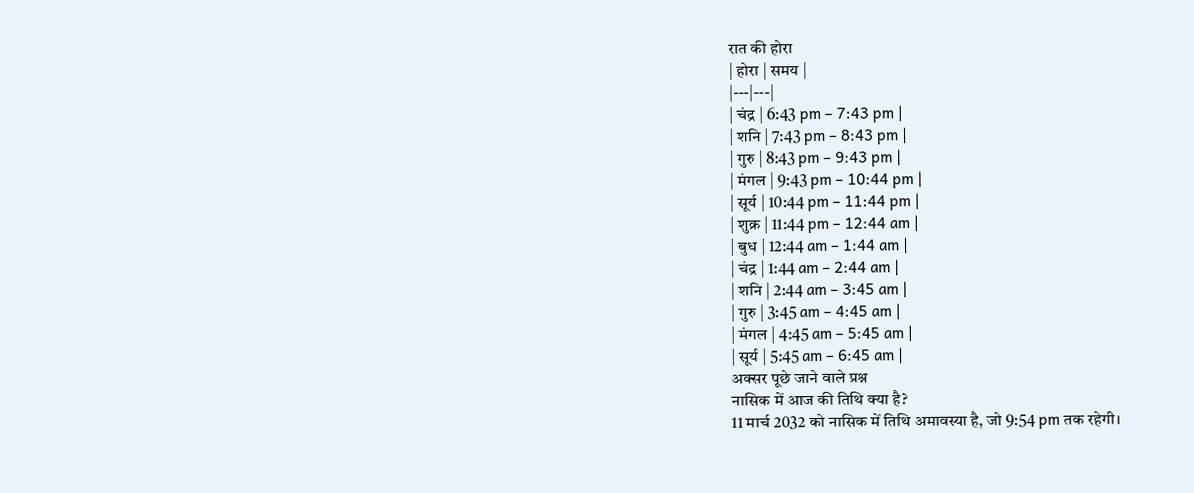रात की होरा
| होरा | समय |
|---|---|
| चंद्र | 6:43 pm – 7:43 pm |
| शनि | 7:43 pm – 8:43 pm |
| गुरु | 8:43 pm – 9:43 pm |
| मंगल | 9:43 pm – 10:44 pm |
| सूर्य | 10:44 pm – 11:44 pm |
| शुक्र | 11:44 pm – 12:44 am |
| बुध | 12:44 am – 1:44 am |
| चंद्र | 1:44 am – 2:44 am |
| शनि | 2:44 am – 3:45 am |
| गुरु | 3:45 am – 4:45 am |
| मंगल | 4:45 am – 5:45 am |
| सूर्य | 5:45 am – 6:45 am |
अक्सर पूछे जाने वाले प्रश्न
नासिक में आज की तिथि क्या है?
11 मार्च 2032 को नासिक में तिथि अमावस्या है, जो 9:54 pm तक रहेगी।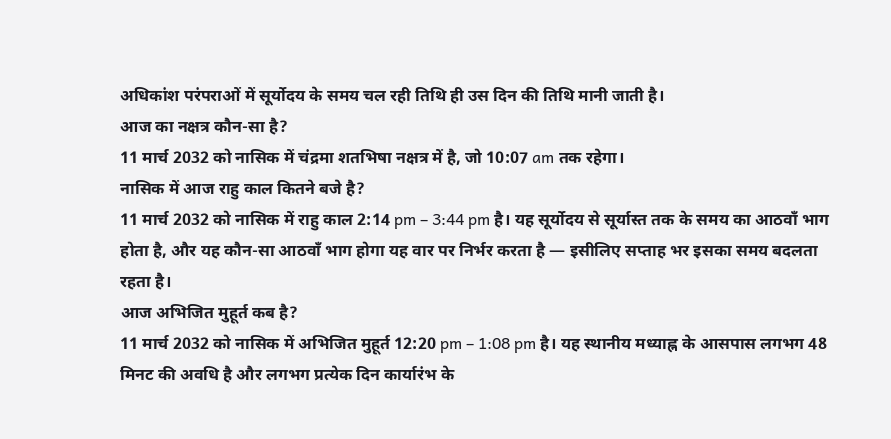अधिकांश परंपराओं में सूर्योदय के समय चल रही तिथि ही उस दिन की तिथि मानी जाती है।
आज का नक्षत्र कौन-सा है?
11 मार्च 2032 को नासिक में चंद्रमा शतभिषा नक्षत्र में है, जो 10:07 am तक रहेगा।
नासिक में आज राहु काल कितने बजे है?
11 मार्च 2032 को नासिक में राहु काल 2:14 pm – 3:44 pm है। यह सूर्योदय से सूर्यास्त तक के समय का आठवाँ भाग होता है, और यह कौन-सा आठवाँ भाग होगा यह वार पर निर्भर करता है — इसीलिए सप्ताह भर इसका समय बदलता रहता है।
आज अभिजित मुहूर्त कब है?
11 मार्च 2032 को नासिक में अभिजित मुहूर्त 12:20 pm – 1:08 pm है। यह स्थानीय मध्याह्न के आसपास लगभग 48 मिनट की अवधि है और लगभग प्रत्येक दिन कार्यारंभ के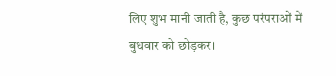लिए शुभ मानी जाती है, कुछ परंपराओं में बुधवार को छोड़कर।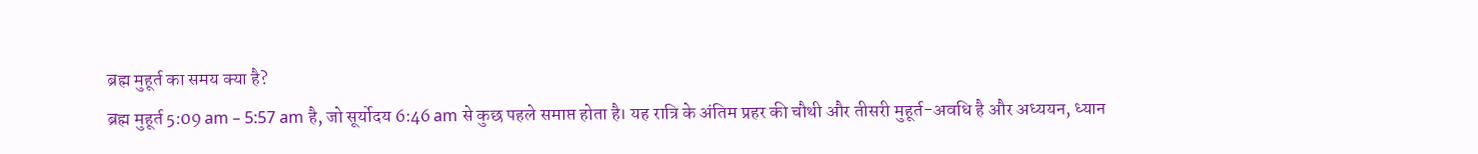ब्रह्म मुहूर्त का समय क्या है?
ब्रह्म मुहूर्त 5:09 am – 5:57 am है, जो सूर्योदय 6:46 am से कुछ पहले समाप्त होता है। यह रात्रि के अंतिम प्रहर की चौथी और तीसरी मुहूर्त-अवधि है और अध्ययन, ध्यान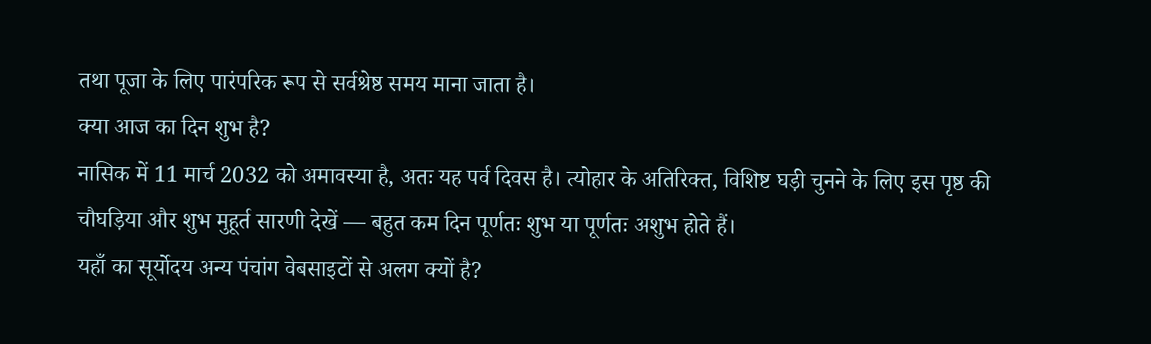तथा पूजा के लिए पारंपरिक रूप से सर्वश्रेष्ठ समय माना जाता है।
क्या आज का दिन शुभ है?
नासिक में 11 मार्च 2032 को अमावस्या है, अतः यह पर्व दिवस है। त्योहार के अतिरिक्त, विशिष्ट घड़ी चुनने के लिए इस पृष्ठ की चौघड़िया और शुभ मुहूर्त सारणी देखें — बहुत कम दिन पूर्णतः शुभ या पूर्णतः अशुभ होते हैं।
यहाँ का सूर्योदय अन्य पंचांग वेबसाइटों से अलग क्यों है?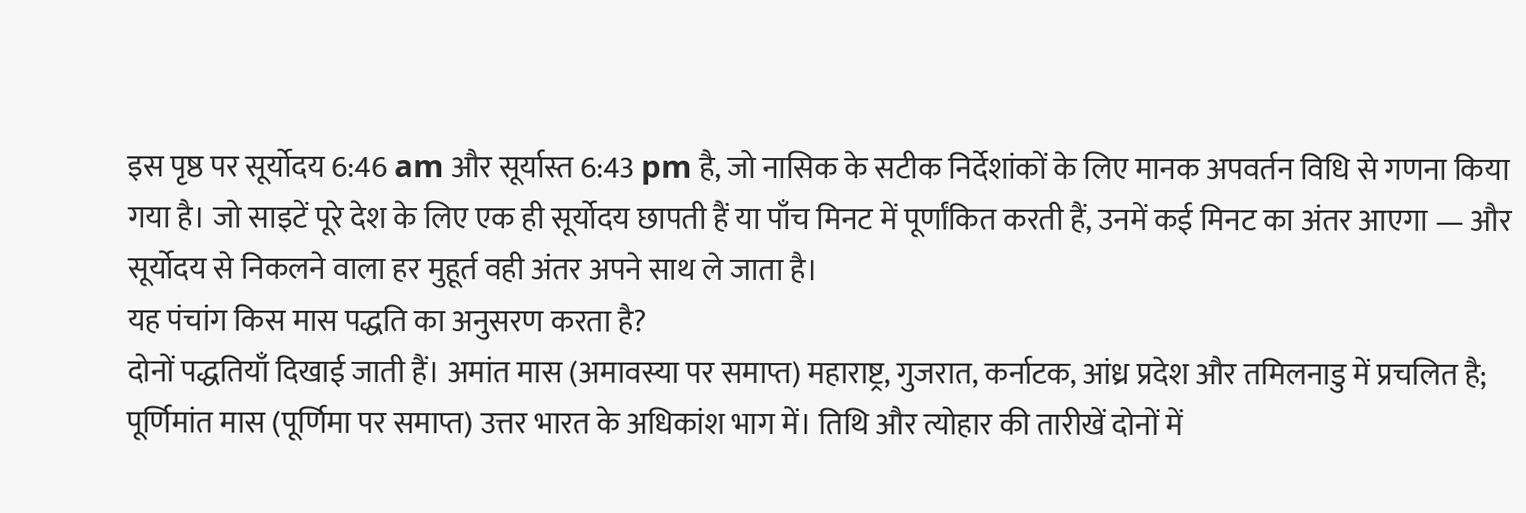इस पृष्ठ पर सूर्योदय 6:46 am और सूर्यास्त 6:43 pm है, जो नासिक के सटीक निर्देशांकों के लिए मानक अपवर्तन विधि से गणना किया गया है। जो साइटें पूरे देश के लिए एक ही सूर्योदय छापती हैं या पाँच मिनट में पूर्णांकित करती हैं, उनमें कई मिनट का अंतर आएगा — और सूर्योदय से निकलने वाला हर मुहूर्त वही अंतर अपने साथ ले जाता है।
यह पंचांग किस मास पद्धति का अनुसरण करता है?
दोनों पद्धतियाँ दिखाई जाती हैं। अमांत मास (अमावस्या पर समाप्त) महाराष्ट्र, गुजरात, कर्नाटक, आंध्र प्रदेश और तमिलनाडु में प्रचलित है; पूर्णिमांत मास (पूर्णिमा पर समाप्त) उत्तर भारत के अधिकांश भाग में। तिथि और त्योहार की तारीखें दोनों में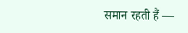समान रहती हैं —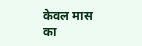केवल मास का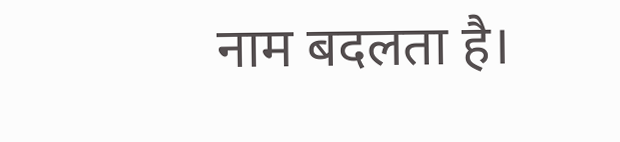नाम बदलता है।